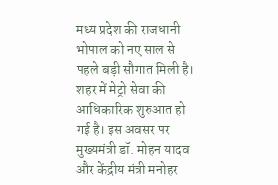मध्य प्रदेश की राजधानी भोपाल को नए साल से पहले बड़ी सौगात मिली है। शहर में मेट्रो सेवा की आधिकारिक शुरुआत हो गई है। इस अवसर पर मुख्यमंत्री डॉ. मोहन यादव और केंद्रीय मंत्री मनोहर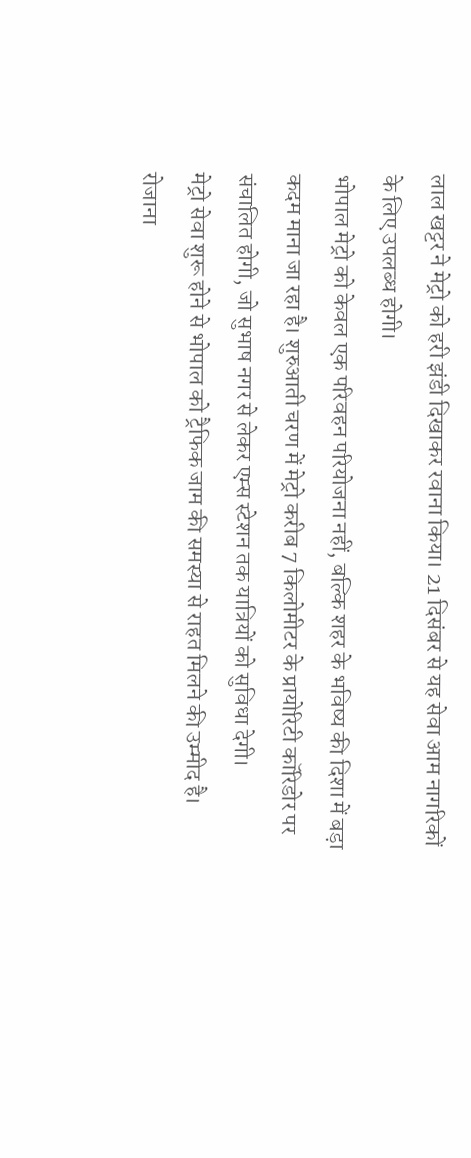लाल खट्टर ने मेट्रो को हरी झंडी दिखाकर रवाना किया। 21 दिसंबर से यह सेवा आम नागरिकों के लिए उपलब्ध होगी।
भोपाल मेट्रो को केवल एक परिवहन परियोजना नहीं, बल्कि शहर के भविष्य की दिशा में बड़ा कदम माना जा रहा है। शुरुआती चरण में मेट्रो करीब 7 किलोमीटर के प्रायोरिटी कॉरिडोर पर संचालित होगी, जो सुभाष नगर से लेकर एम्स स्टेशन तक यात्रियों को सुविधा देगी।
मेट्रो सेवा शुरू होने से भोपाल को ट्रैफिक जाम की समस्या से राहत मिलने की उम्मीद है। रोजाना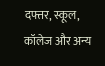दफ्तर, स्कूल, कॉलेज और अन्य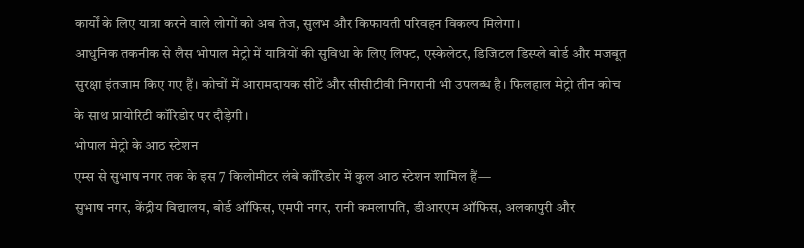कार्यों के लिए यात्रा करने वाले लोगों को अब तेज, सुलभ और किफायती परिवहन विकल्प मिलेगा।
आधुनिक तकनीक से लैस भोपाल मेट्रो में यात्रियों की सुविधा के लिए लिफ्ट, एस्केलेटर, डिजिटल डिस्प्ले बोर्ड और मजबूत सुरक्षा इंतजाम किए गए हैं। कोचों में आरामदायक सीटें और सीसीटीवी निगरानी भी उपलब्ध है। फिलहाल मेट्रो तीन कोच के साथ प्रायोरिटी कॉरिडोर पर दौड़ेगी।
भोपाल मेट्रो के आठ स्टेशन
एम्स से सुभाष नगर तक के इस 7 किलोमीटर लंबे कॉरिडोर में कुल आठ स्टेशन शामिल हैं—
सुभाष नगर, केंद्रीय विद्यालय, बोर्ड ऑफिस, एमपी नगर, रानी कमलापति, डीआरएम ऑफिस, अलकापुरी और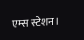एम्स स्टेशन।